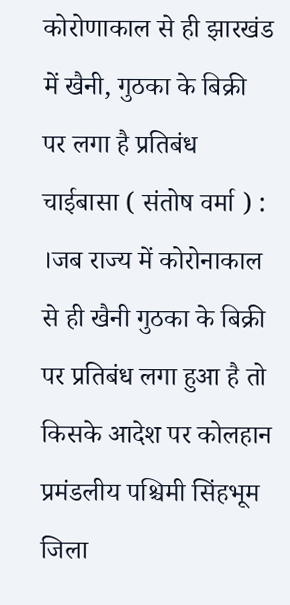कोरोणाकाल से ही झारखंड में खैनी, गुठका के बिक्री पर लगा है प्रतिबंध
चाईबासा ( संतोष वर्मा ) : ।जब राज्य में कोरोनाकाल से ही खैनी गुठका के बिक्री पर प्रतिबंध लगा हुआ है तो किसके आदेश पर कोलहान प्रमंडलीय पश्चिमी सिंहभूम जिला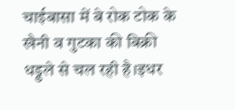चाईबासा में बे रोक टोक के खैनी व गुटका की बिक्री धड्डले से चल रही है।इधर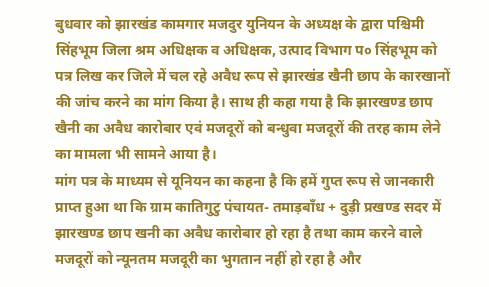बुधवार को झारखंड कामगार मजदुर युनियन के अध्यक्ष के द्वारा पश्चिमी सिंहभूम जिला श्रम अधिक्षक व अधिक्षक, उत्पाद विभाग प० सिंहभूम को पत्र लिख कर जिले में चल रहे अवैध रूप से झारखंड खैनी छाप के कारखानों की जांच करने का मांग किया है। साथ ही कहा गया है कि झारखण्ड छाप खैनी का अवैध कारोबार एवं मजदूरों को बन्धुवा मजदूरों की तरह काम लेने का मामला भी सामने आया है।
मांग पत्र के माध्यम से यूनियन का कहना है कि हमें गुप्त रूप से जानकारी प्राप्त हुआ था कि ग्राम कातिगुटु पंचायत- तमाड़बाँध + दुड़ी प्रखण्ड सदर में झारखण्ड छाप खनी का अवैध कारोबार हो रहा है तथा काम करने वाले मजदूरों को न्यूनतम मजदूरी का भुगतान नहीं हो रहा है और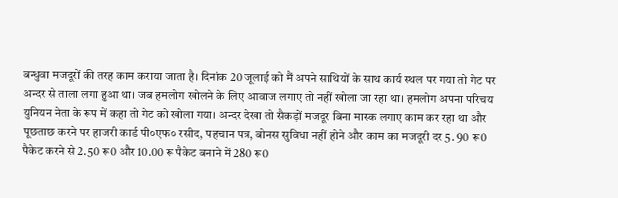बन्धुवा मजदूरों की तरह काम कराया जाता है। दिनांक 20 जूलाई को मैं अपने साथियों के साथ कार्य स्थल पर गया तो गेट पर अन्दर से ताला लगा हुआ था। जब हमलोग खोलने के लिए आवाज लगाए तो नहीं खोला जा रहा था। हमलोग अपना परिचय युनियन नेता के रूप में कहा तो गेट को खोला गया। अन्दर देखा तो सैकड़ों मजदूर बिना मास्क लगाए काम कर रहा था और पूछताछ करने पर हाजरी कार्ड पी०एफ० रसीद, पहचान पत्र, बोनस सुविधा नहीं होने और काम का मजदूरी दर 5. 90 रू0 पैकेट करने से 2.50 रू0 और 10.00 रू पैकेट बनाने में 280 रू0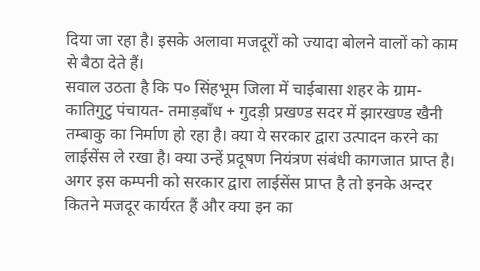दिया जा रहा है। इसके अलावा मजदूरों को ज्यादा बोलने वालों को काम से बैठा देते हैं।
सवाल उठता है कि प० सिंहभूम जिला में चाईबासा शहर के ग्राम- कातिगुटु पंचायत- तमाड़बाँध + गुदड़ी प्रखण्ड सदर में झारखण्ड खैनी तम्बाकु का निर्माण हो रहा है। क्या ये सरकार द्वारा उत्पादन करने का लाईसेंस ले रखा है। क्या उन्हें प्रदूषण नियंत्रण संबंधी कागजात प्राप्त है। अगर इस कम्पनी को सरकार द्वारा लाईसेंस प्राप्त है तो इनके अन्दर कितने मजदूर कार्यरत हैं और क्या इन का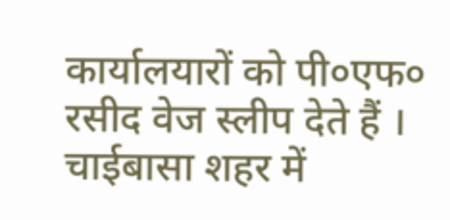कार्यालयारों को पी०एफ० रसीद वेज स्लीप देते हैं ।
चाईबासा शहर में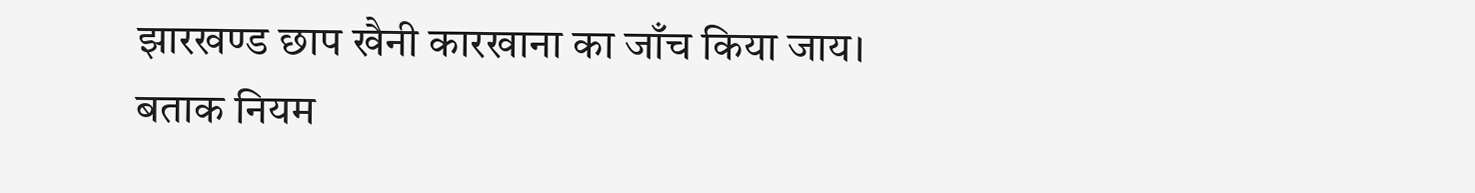झारखण्ड छाप खैनी कारखाना का जाँच किया जाय।
बताक नियम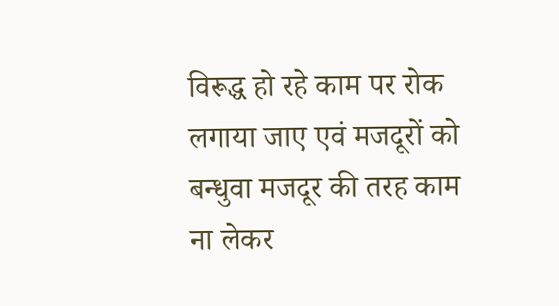विरूद्ध हो रहे काम पर रोक लगाया जाए एवं मजदूरों को बन्धुवा मजदूर की तरह काम ना लेकर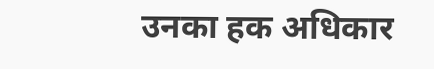उनका हक अधिकार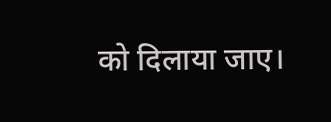को दिलाया जाए।